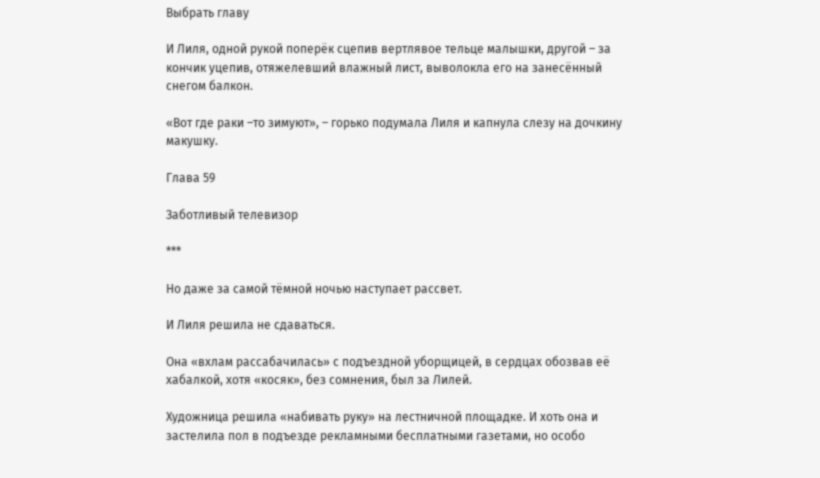Выбрать главу

И Лиля, одной рукой поперёк сцепив вертлявое тельце малышки, другой – за кончик уцепив, отяжелевший влажный лист, выволокла его на занесённый снегом балкон.

«Вот где раки –то зимуют», – горько подумала Лиля и капнула слезу на дочкину макушку.

Глава 59

Заботливый телевизор

***

Но даже за самой тёмной ночью наступает рассвет.

И Лиля решила не сдаваться.

Она «вхлам рассабачилась» с подъездной уборщицей, в сердцах обозвав её хабалкой, хотя «косяк», без сомнения, был за Лилей.

Художница решила «набивать руку» на лестничной площадке. И хоть она и застелила пол в подъезде рекламными бесплатными газетами, но особо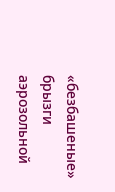«безбашеные» брызги аэрозольной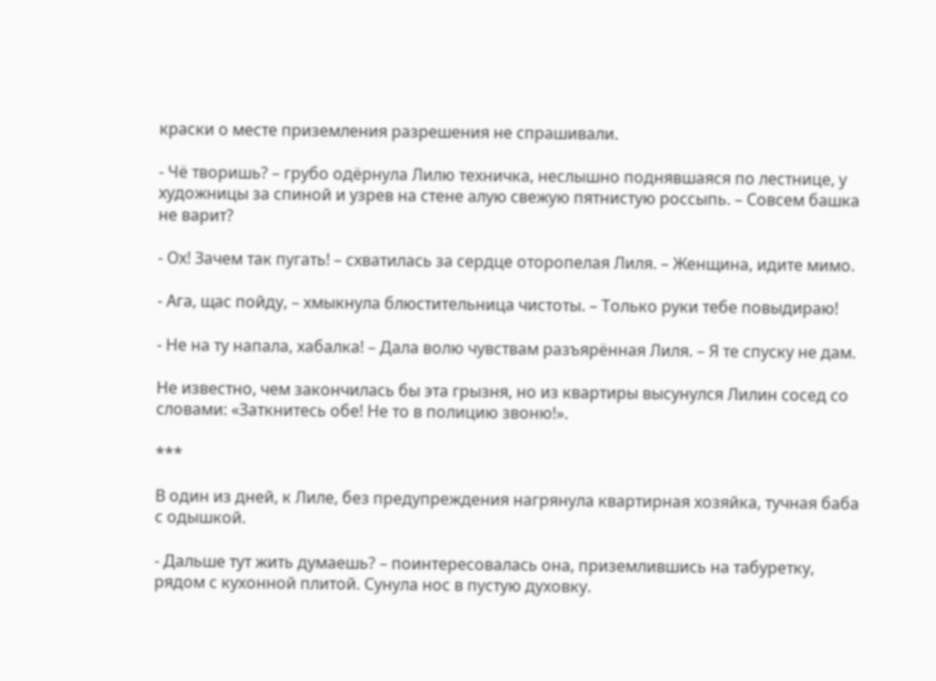краски о месте приземления разрешения не спрашивали.

- Чё творишь? – грубо одёрнула Лилю техничка, неслышно поднявшаяся по лестнице, у художницы за спиной и узрев на стене алую свежую пятнистую россыпь. – Совсем башка не варит?

- Ох! Зачем так пугать! – схватилась за сердце оторопелая Лиля. – Женщина, идите мимо.

- Ага, щас пойду, – хмыкнула блюстительница чистоты. – Только руки тебе повыдираю!

- Не на ту напала, хабалка! – Дала волю чувствам разъярённая Лиля. – Я те спуску не дам.

Не известно, чем закончилась бы эта грызня, но из квартиры высунулся Лилин сосед со словами: «Заткнитесь обе! Не то в полицию звоню!».

***

В один из дней, к Лиле, без предупреждения нагрянула квартирная хозяйка, тучная баба с одышкой.

- Дальше тут жить думаешь? – поинтересовалась она, приземлившись на табуретку, рядом с кухонной плитой. Сунула нос в пустую духовку.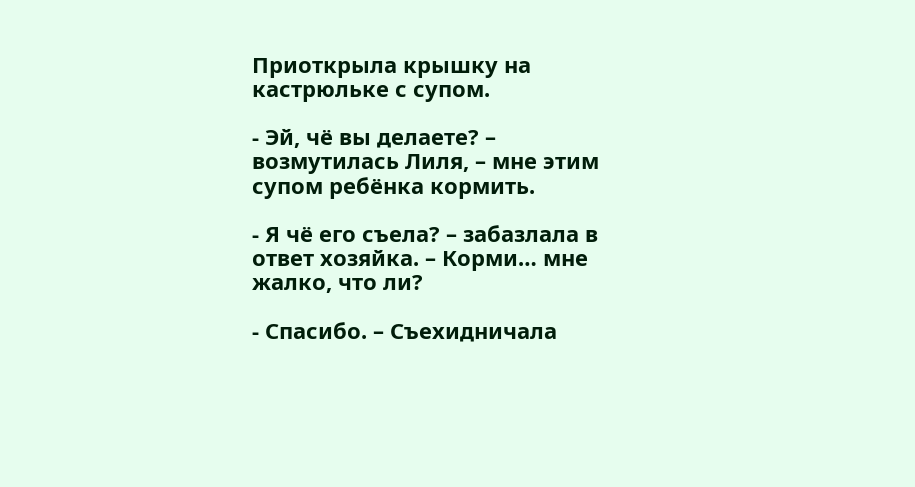Приоткрыла крышку на кастрюльке с супом.

- Эй, чё вы делаете? – возмутилась Лиля, – мне этим супом ребёнка кормить.

- Я чё его съела? – забазлала в ответ хозяйка. – Корми… мне жалко, что ли?

- Спасибо. – Съехидничала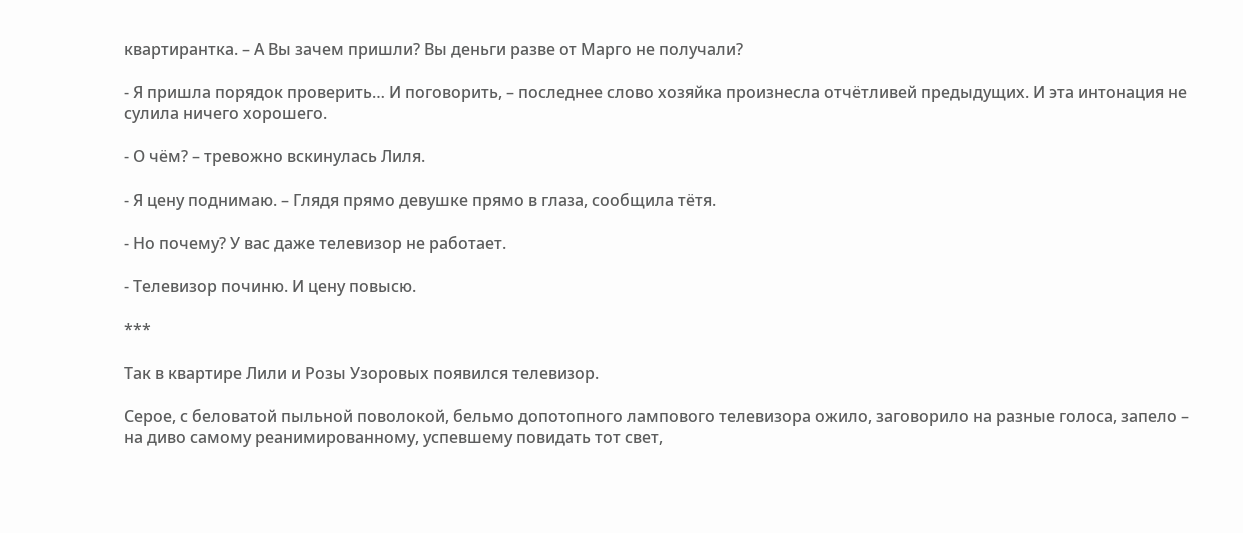квартирантка. – А Вы зачем пришли? Вы деньги разве от Марго не получали?

- Я пришла порядок проверить… И поговорить, – последнее слово хозяйка произнесла отчётливей предыдущих. И эта интонация не сулила ничего хорошего.

- О чём? – тревожно вскинулась Лиля.

- Я цену поднимаю. – Глядя прямо девушке прямо в глаза, сообщила тётя.

- Но почему? У вас даже телевизор не работает.

- Телевизор починю. И цену повысю.

***

Так в квартире Лили и Розы Узоровых появился телевизор.

Серое, с беловатой пыльной поволокой, бельмо допотопного лампового телевизора ожило, заговорило на разные голоса, запело – на диво самому реанимированному, успевшему повидать тот свет,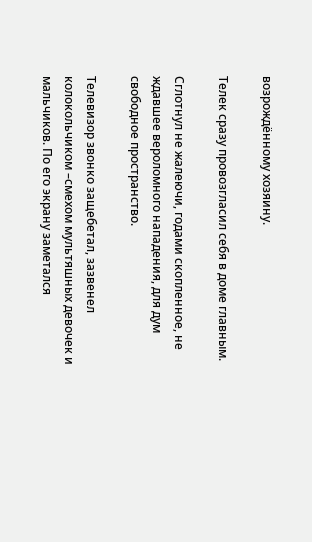возрождённому хозяину.

Телек сразу провозгласил себя в доме главным.

Сглотнул не жалеючи, годами скопленное, не ждавшее вероломного нападения, для дум свободное пространство.

Телевизор звонко защебетал, зазвенел колокольчиком –смехом мультяшных девочек и мальчиков. По его экрану заметался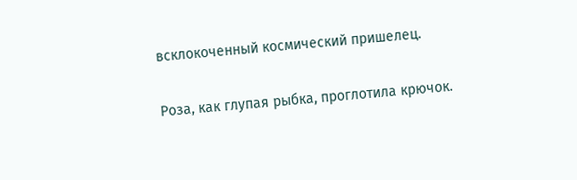всклокоченный космический пришелец.

Роза, как глупая рыбка, проглотила крючок.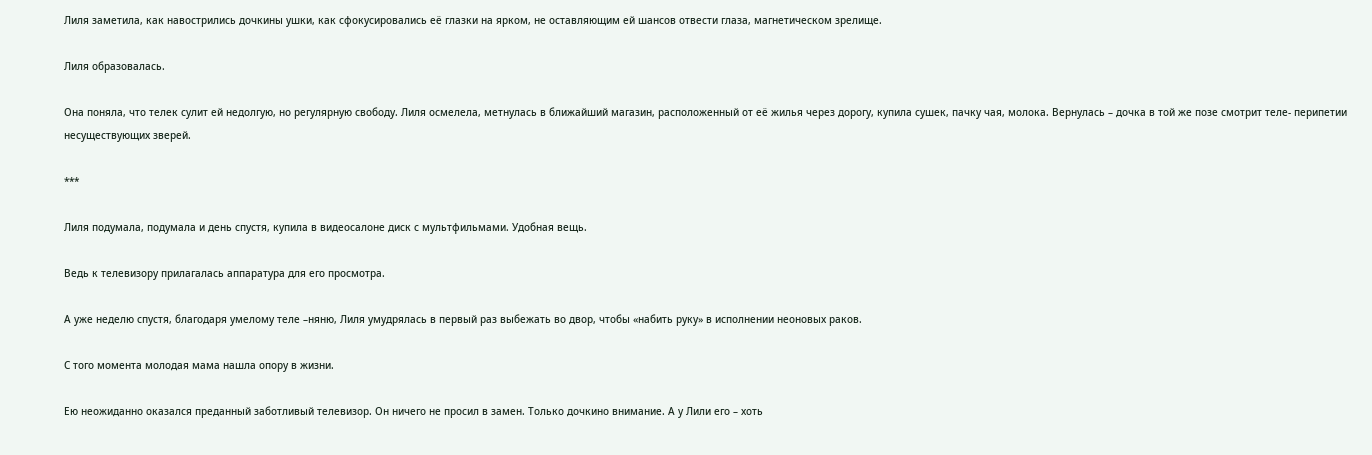Лиля заметила, как навострились дочкины ушки, как сфокусировались её глазки на ярком, не оставляющим ей шансов отвести глаза, магнетическом зрелище.

Лиля образовалась.

Она поняла, что телек сулит ей недолгую, но регулярную свободу. Лиля осмелела, метнулась в ближайший магазин, расположенный от её жилья через дорогу, купила сушек, пачку чая, молока. Вернулась – дочка в той же позе смотрит теле- перипетии несуществующих зверей.

***

Лиля подумала, подумала и день спустя, купила в видеосалоне диск с мультфильмами. Удобная вещь.

Ведь к телевизору прилагалась аппаратура для его просмотра.

А уже неделю спустя, благодаря умелому теле –няню, Лиля умудрялась в первый раз выбежать во двор, чтобы «набить руку» в исполнении неоновых раков.

С того момента молодая мама нашла опору в жизни.

Ею неожиданно оказался преданный заботливый телевизор. Он ничего не просил в замен. Только дочкино внимание. А у Лили его – хоть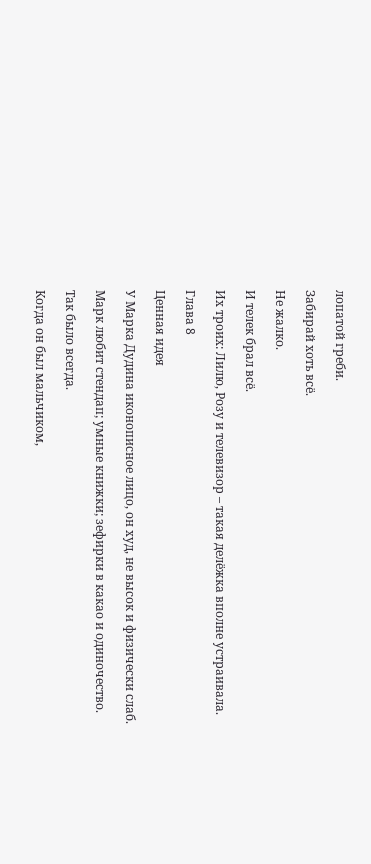лопатой греби.

Забирай хоть всё.

Не жалко.

И телек брал всё.

Их троих: Лилю, Розу и телевизор – такая делёжка вполне устраивала.

Глава 8

Ценная идея

У Марка Дудина иконописное лицо, он худ, не высок и физически слаб.

Марк любит стендап; умные книжки; зефирки в какао и одиночество.

Так было всегда.

Когда он был мальчиком,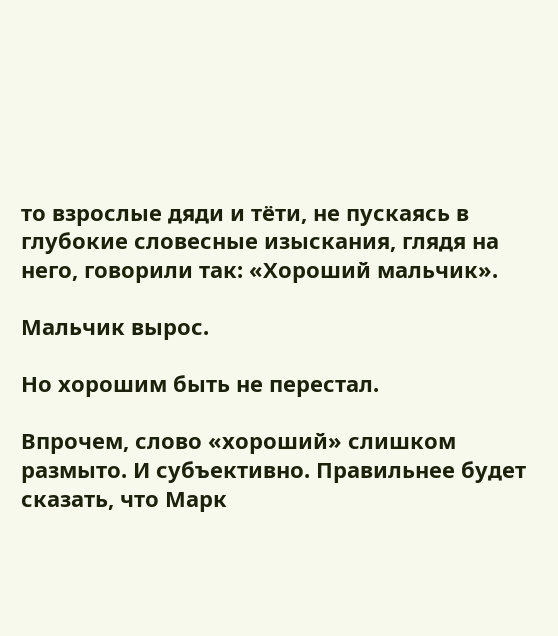то взрослые дяди и тёти, не пускаясь в глубокие словесные изыскания, глядя на него, говорили так: «Хороший мальчик».

Мальчик вырос.

Но хорошим быть не перестал.

Впрочем, слово «хороший» слишком размыто. И субъективно. Правильнее будет сказать, что Марк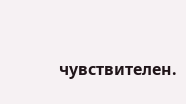чувствителен.